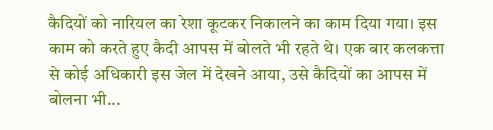कैदियों को नारियल का रेशा कूटकर निकालने का काम दिया गया। इस काम को करते हुए कैदी आपस में बोलते भी रहते थे। एक बार कलकत्ता से कोई अधिकारी इस जेल में देखने आया, उसे कैदियों का आपस में बोलना भी...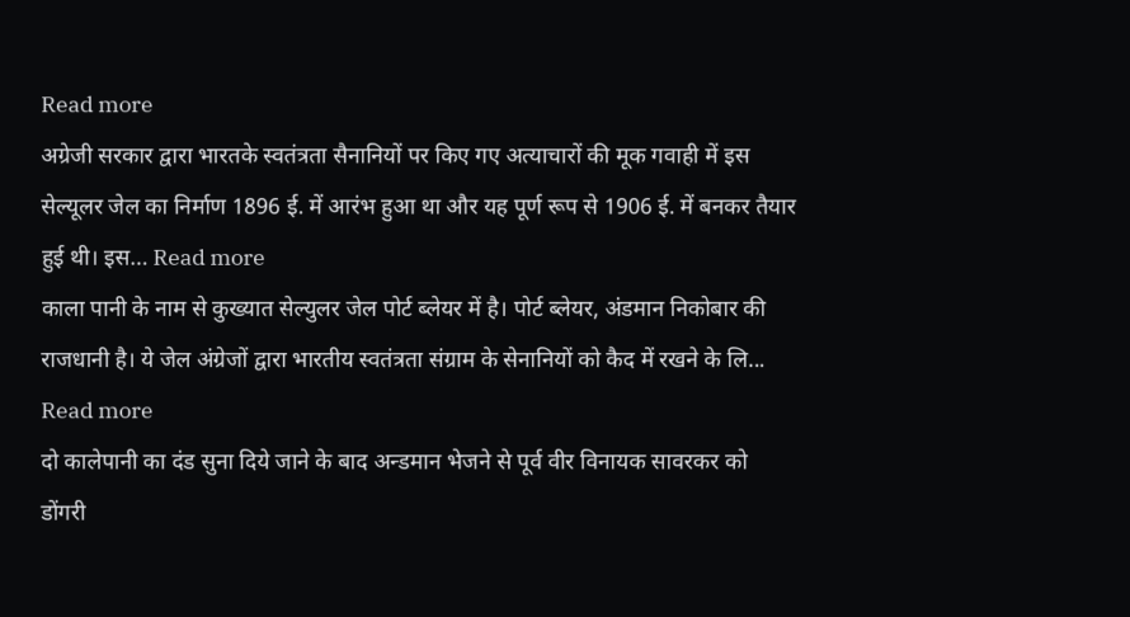Read more
अग्रेजी सरकार द्वारा भारतके स्वतंत्रता सैनानियों पर किए गए अत्याचारों की मूक गवाही में इस सेल्यूलर जेल का निर्माण 1896 ई. में आरंभ हुआ था और यह पूर्ण रूप से 1906 ई. में बनकर तैयार हुई थी। इस... Read more
काला पानी के नाम से कुख्यात सेल्युलर जेल पोर्ट ब्लेयर में है। पोर्ट ब्लेयर, अंडमान निकोबार की राजधानी है। ये जेल अंग्रेजों द्वारा भारतीय स्वतंत्रता संग्राम के सेनानियों को कैद में रखने के लि... Read more
दो कालेपानी का दंड सुना दिये जाने के बाद अन्डमान भेजने से पूर्व वीर विनायक सावरकर को डोंगरी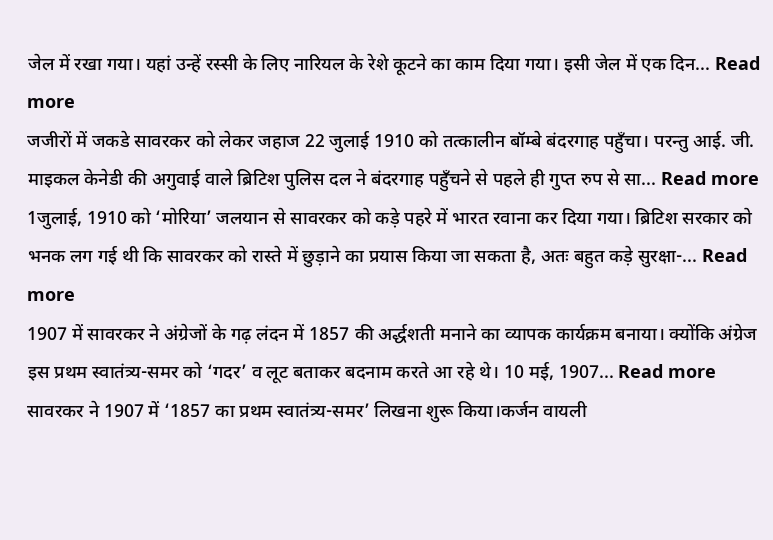जेल में रखा गया। यहां उन्हें रस्सी के लिए नारियल के रेशे कूटने का काम दिया गया। इसी जेल में एक दिन... Read more
जजीरों में जकडे सावरकर को लेकर जहाज 22 जुलाई 1910 को तत्कालीन बॉम्बे बंदरगाह पहुँचा। परन्तु आई. जी. माइकल केनेडी की अगुवाई वाले ब्रिटिश पुलिस दल ने बंदरगाह पहुँचने से पहले ही गुप्त रुप से सा... Read more
1जुलाई, 1910 को ‘मोरिया’ जलयान से सावरकर को कड़े पहरे में भारत रवाना कर दिया गया। ब्रिटिश सरकार को भनक लग गई थी कि सावरकर को रास्ते में छुड़ाने का प्रयास किया जा सकता है, अतः बहुत कड़े सुरक्षा-... Read more
1907 में सावरकर ने अंग्रेजों के गढ़ लंदन में 1857 की अर्द्धशती मनाने का व्यापक कार्यक्रम बनाया। क्योंकि अंग्रेज इस प्रथम स्वातंत्र्य-समर को ‘गदर’ व लूट बताकर बदनाम करते आ रहे थे। 10 मई, 1907... Read more
सावरकर ने 1907 में ‘1857 का प्रथम स्वातंत्र्य-समर’ लिखना शुरू किया।कर्जन वायली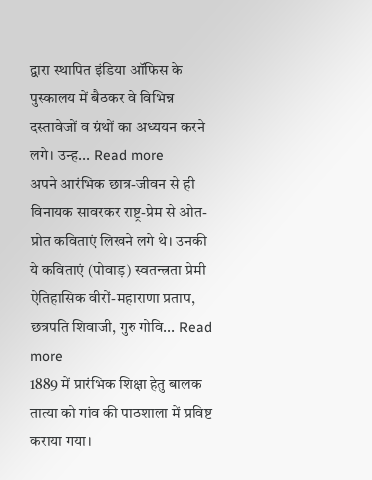द्वारा स्थापित इंडिया ऑफिस के पुस्कालय में बैठकर वे विभिन्न दस्तावेजों व ग्रंथों का अध्ययन करने लगे। उन्ह... Read more
अपने आरंभिक छात्र-जीवन से ही विनायक सावरकर राष्ट्र-प्रेम से ओत-प्रोत कविताएं लिखने लगे थे। उनकी ये कविताएं (पोवाड़) स्वतन्त्रता प्रेमी ऐतिहासिक वीरों-महाराणा प्रताप, छत्रपति शिवाजी, गुरु गोवि... Read more
1889 में प्रारंभिक शिक्षा हेतु बालक तात्या को गांव की पाठशाला में प्रविष्ट कराया गया।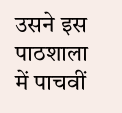उसने इस पाठशाला में पाचवीं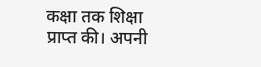कक्षा तक शिक्षा प्राप्त की। अपनी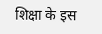शिक्षा के इस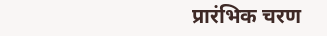प्रारंभिक चरण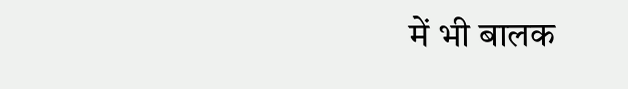में भी बालक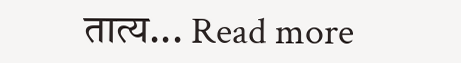तात्य... Read more